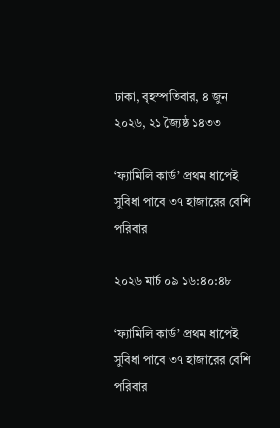ঢাকা, বৃহস্পতিবার, ৪ জুন ২০২৬, ২১ জ্যৈষ্ঠ ১৪৩৩

‘ফ্যামিলি কার্ড’ প্রথম ধাপেই সুবিধা পাবে ৩৭ হাজারের বেশি পরিবার

২০২৬ মার্চ ০৯ ১৬:৪০:৪৮

‘ফ্যামিলি কার্ড’ প্রথম ধাপেই সুবিধা পাবে ৩৭ হাজারের বেশি পরিবার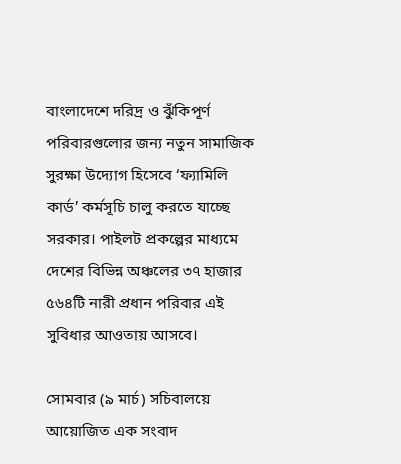বাংলাদেশে দরিদ্র ও ঝুঁকিপূর্ণ পরিবারগুলোর জন্য নতুন সামাজিক সুরক্ষা উদ্যোগ হিসেবে ‘ফ্যামিলি কার্ড’ কর্মসূচি চালু করতে যাচ্ছে সরকার। পাইলট প্রকল্পের মাধ্যমে দেশের বিভিন্ন অঞ্চলের ৩৭ হাজার ৫৬৪টি নারী প্রধান পরিবার এই সুবিধার আওতায় আসবে।

সোমবার (৯ মার্চ) সচিবালয়ে আয়োজিত এক সংবাদ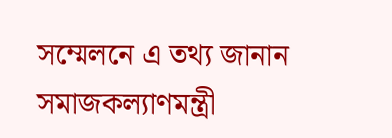সম্মেলনে এ তথ্য জানান সমাজকল্যাণমন্ত্রী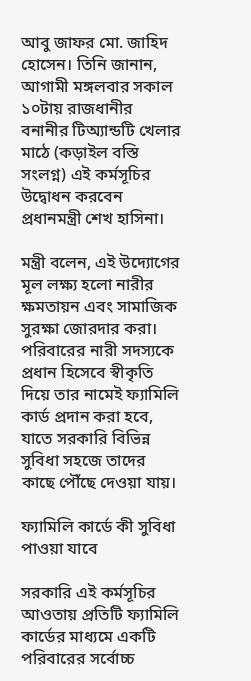আবু জাফর মো. জাহিদ হোসেন। তিনি জানান, আগামী মঙ্গলবার সকাল ১০টায় রাজধানীর বনানীর টিঅ্যান্ডটি খেলার মাঠে (কড়াইল বস্তি সংলগ্ন) এই কর্মসূচির উদ্বোধন করবেন প্রধানমন্ত্রী শেখ হাসিনা।

মন্ত্রী বলেন, এই উদ্যোগের মূল লক্ষ্য হলো নারীর ক্ষমতায়ন এবং সামাজিক সুরক্ষা জোরদার করা। পরিবারের নারী সদস্যকে প্রধান হিসেবে স্বীকৃতি দিয়ে তার নামেই ফ্যামিলি কার্ড প্রদান করা হবে, যাতে সরকারি বিভিন্ন সুবিধা সহজে তাদের কাছে পৌঁছে দেওয়া যায়।

ফ্যামিলি কার্ডে কী সুবিধা পাওয়া যাবে

সরকারি এই কর্মসূচির আওতায় প্রতিটি ফ্যামিলি কার্ডের মাধ্যমে একটি পরিবারের সর্বোচ্চ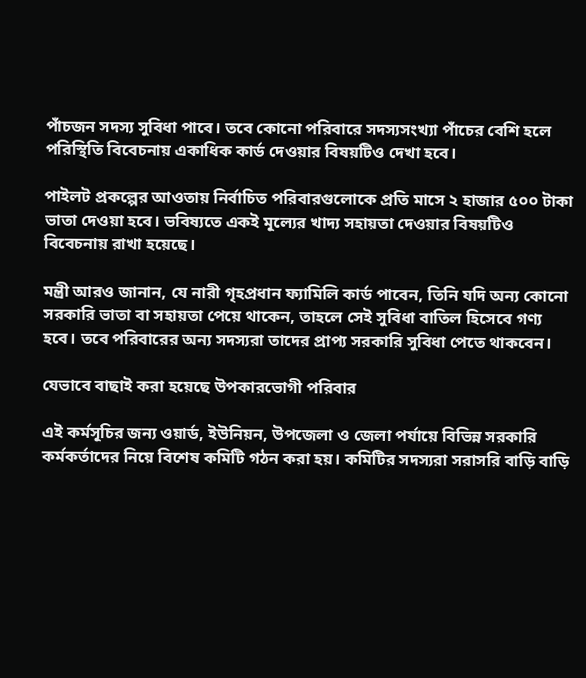পাঁচজন সদস্য সুবিধা পাবে। তবে কোনো পরিবারে সদস্যসংখ্যা পাঁচের বেশি হলে পরিস্থিতি বিবেচনায় একাধিক কার্ড দেওয়ার বিষয়টিও দেখা হবে।

পাইলট প্রকল্পের আওতায় নির্বাচিত পরিবারগুলোকে প্রতি মাসে ২ হাজার ৫০০ টাকা ভাতা দেওয়া হবে। ভবিষ্যতে একই মূল্যের খাদ্য সহায়তা দেওয়ার বিষয়টিও বিবেচনায় রাখা হয়েছে।

মন্ত্রী আরও জানান, যে নারী গৃহপ্রধান ফ্যামিলি কার্ড পাবেন, তিনি যদি অন্য কোনো সরকারি ভাতা বা সহায়তা পেয়ে থাকেন, তাহলে সেই সুবিধা বাতিল হিসেবে গণ্য হবে। তবে পরিবারের অন্য সদস্যরা তাদের প্রাপ্য সরকারি সুবিধা পেতে থাকবেন।

যেভাবে বাছাই করা হয়েছে উপকারভোগী পরিবার

এই কর্মসূচির জন্য ওয়ার্ড, ইউনিয়ন, উপজেলা ও জেলা পর্যায়ে বিভিন্ন সরকারি কর্মকর্তাদের নিয়ে বিশেষ কমিটি গঠন করা হয়। কমিটির সদস্যরা সরাসরি বাড়ি বাড়ি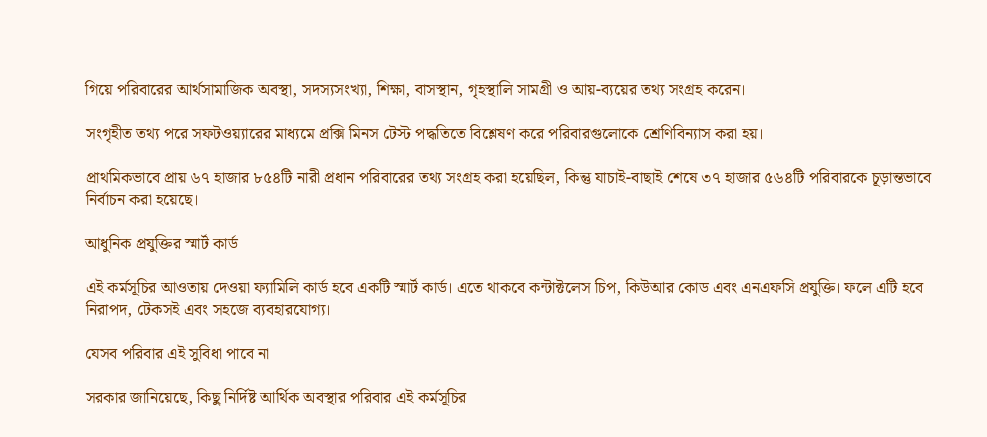গিয়ে পরিবারের আর্থসামাজিক অবস্থা, সদস্যসংখ্যা, শিক্ষা, বাসস্থান, গৃহস্থালি সামগ্রী ও আয়-ব্যয়ের তথ্য সংগ্রহ করেন।

সংগৃহীত তথ্য পরে সফটওয়্যারের মাধ্যমে প্রক্সি মিনস টেস্ট পদ্ধতিতে বিশ্লেষণ করে পরিবারগুলোকে শ্রেণিবিন্যাস করা হয়।

প্রাথমিকভাবে প্রায় ৬৭ হাজার ৮৫৪টি নারী প্রধান পরিবারের তথ্য সংগ্রহ করা হয়েছিল, কিন্তু যাচাই-বাছাই শেষে ৩৭ হাজার ৫৬৪টি পরিবারকে চূড়ান্তভাবে নির্বাচন করা হয়েছে।

আধুনিক প্রযুক্তির স্মার্ট কার্ড

এই কর্মসূচির আওতায় দেওয়া ফ্যামিলি কার্ড হবে একটি স্মার্ট কার্ড। এতে থাকবে কন্টাক্টলেস চিপ, কিউআর কোড এবং এনএফসি প্রযুক্তি। ফলে এটি হবে নিরাপদ, টেকসই এবং সহজে ব্যবহারযোগ্য।

যেসব পরিবার এই সুবিধা পাবে না

সরকার জানিয়েছে, কিছু নির্দিষ্ট আর্থিক অবস্থার পরিবার এই কর্মসূচির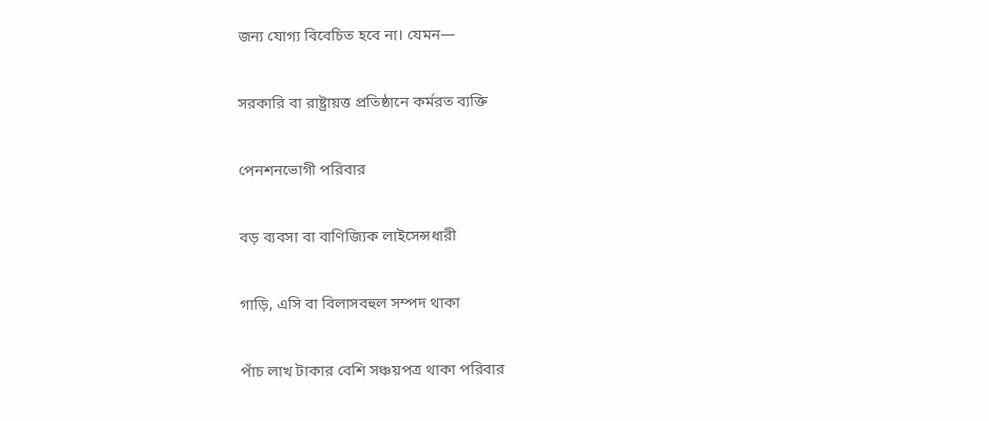জন্য যোগ্য বিবেচিত হবে না। যেমন—

সরকারি বা রাষ্ট্রায়ত্ত প্রতিষ্ঠানে কর্মরত ব্যক্তি

পেনশনভোগী পরিবার

বড় ব্যবসা বা বাণিজ্যিক লাইসেন্সধারী

গাড়ি, এসি বা বিলাসবহুল সম্পদ থাকা

পাঁচ লাখ টাকার বেশি সঞ্চয়পত্র থাকা পরিবার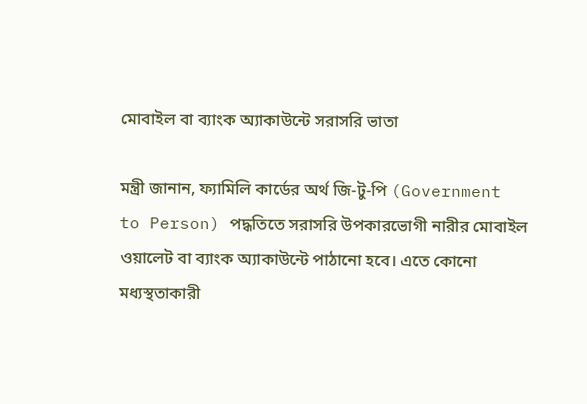মোবাইল বা ব্যাংক অ্যাকাউন্টে সরাসরি ভাতা

মন্ত্রী জানান, ফ্যামিলি কার্ডের অর্থ জি-টু-পি (Government to Person) পদ্ধতিতে সরাসরি উপকারভোগী নারীর মোবাইল ওয়ালেট বা ব্যাংক অ্যাকাউন্টে পাঠানো হবে। এতে কোনো মধ্যস্থতাকারী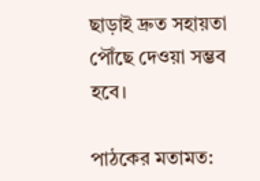ছাড়াই দ্রুত সহায়তা পৌঁছে দেওয়া সম্ভব হবে।

পাঠকের মতামত: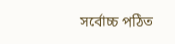সর্বোচ্চ পঠিত